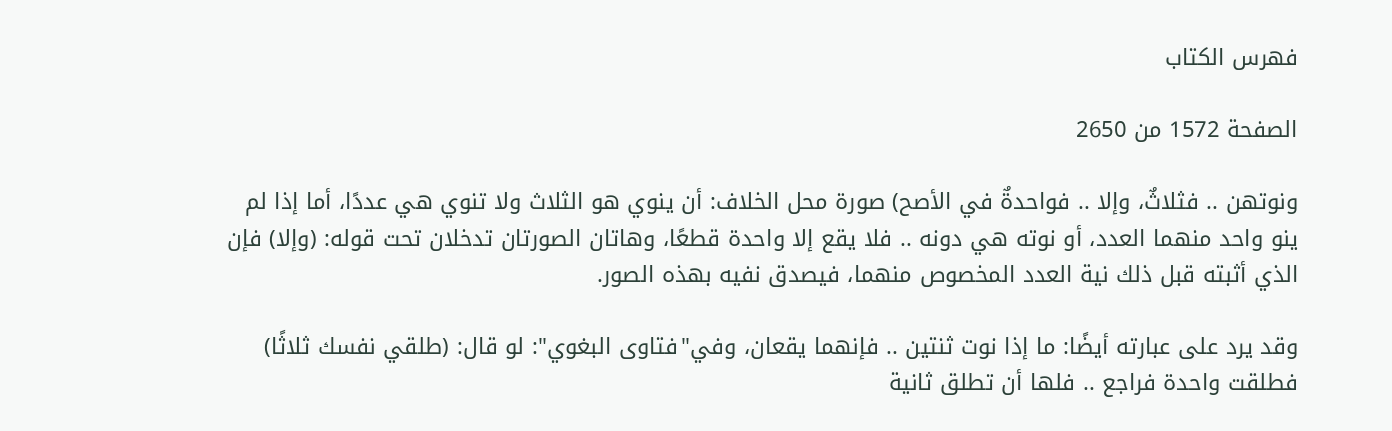فهرس الكتاب

الصفحة 1572 من 2650

ونوتهن .. فثلاثٌ، وإلا .. فواحدةٌ في الأصح) صورة محل الخلاف: أن ينوي هو الثلاث ولا تنوي هي عددًا، أما إذا لم ينو واحد منهما العدد، أو نوته هي دونه .. فلا يقع إلا واحدة قطعًا، وهاتان الصورتان تدخلان تحت قوله: (وإلا) فإن الذي أثبته قبل ذلك نية العدد المخصوص منهما، فيصدق نفيه بهذه الصور.

وقد يرد على عبارته أيضًا: ما إذا نوت ثنتين .. فإنهما يقعان، وفي"فتاوى البغوي": لو قال: (طلقي نفسك ثلاثًا) فطلقت واحدة فراجع .. فلها أن تطلق ثانية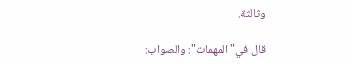وثالثة.

قال في"المهمات": والصواب: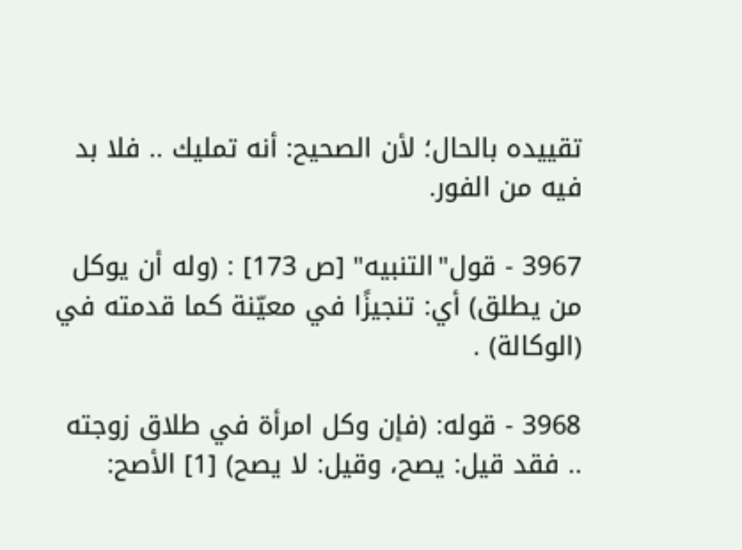تقييده بالحال؛ لأن الصحيح: أنه تمليك .. فلا بد فيه من الفور.

3967 - قول"التنبيه" [ص 173] : (وله أن يوكل من يطلق) أي: تنجيزًا في معيّنة كما قدمته في (الوكالة) .

3968 - قوله: (فإن وكل امرأة في طلاق زوجته .. فقد قيل: يصح، وقيل: لا يصح) [1] الأصح: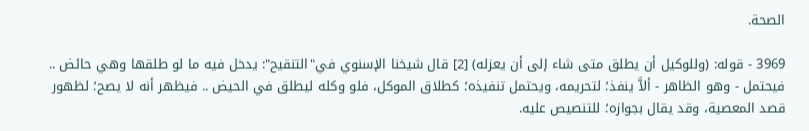الصحة.

3969 - قوله: (وللوكيل أن يطلق متى شاء إلى أن يعزله) [2] قال شيخنا الإسنوي في"التنقيح": يدخل فيه ما لو طلقها وهي حائض .. فيحتمل - وهو الظاهر - ألاَّ ينفذ؛ لتحريمه، ويحتمل تنفيذه؛ كطلاق الموكل، فلو وكله ليطلق في الحيض .. فيظهر أنه لا يصح؛ لظهور قصد المعصية، وقد يقال بجوازه؛ للتنصيص عليه.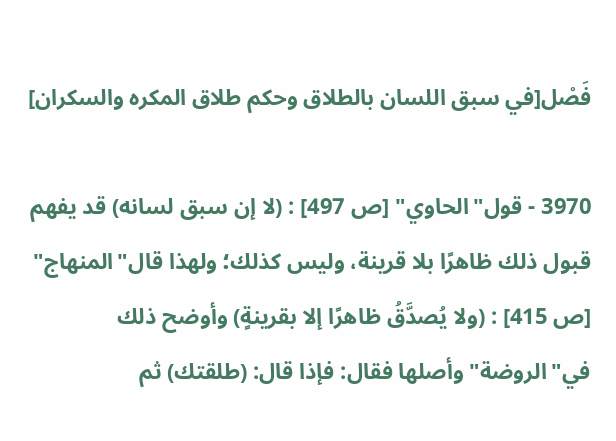فَصْل[في سبق اللسان بالطلاق وحكم طلاق المكره والسكران]

3970 - قول"الحاوي" [ص 497] : (لا إن سبق لسانه) قد يفهم قبول ذلك ظاهرًا بلا قرينة، وليس كذلك؛ ولهذا قال"المنهاج" [ص 415] : (ولا يُصدَّقُ ظاهرًا إلا بقرينةٍ) وأوضح ذلك في"الروضة"وأصلها فقال: فإذا قال: (طلقتك) ثم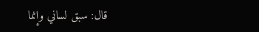قال: سبق لساني وإنما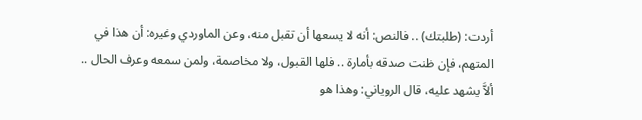أردت: (طلبتك) .. فالنص: أنه لا يسعها أن تقبل منه، وعن الماوردي وغيره: أن هذا في المتهم، فإن ظنت صدقه بأمارة .. فلها القبول، ولا مخاصمة، ولمن سمعه وعرف الحال .. ألاَّ يشهد عليه، قال الروياني: وهذا هو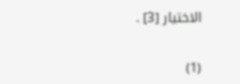الاختيار [3] .

(1)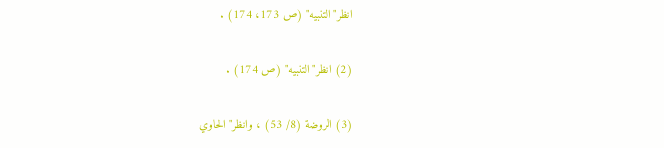انظر"التنبيه" (ص 173، 174) .

(2) انظر"التنبيه" (ص 174) .

(3) الروضة (8/ 53) ، وانظر"الحاوي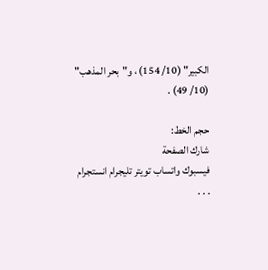الكبير" (10/ 154) ، و"بحر المذهب" (10/ 49) .

حجم الخط:
شارك الصفحة
فيسبوك واتساب تويتر تليجرام انستجرام
. . .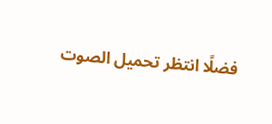فضلًا انتظر تحميل الصوت